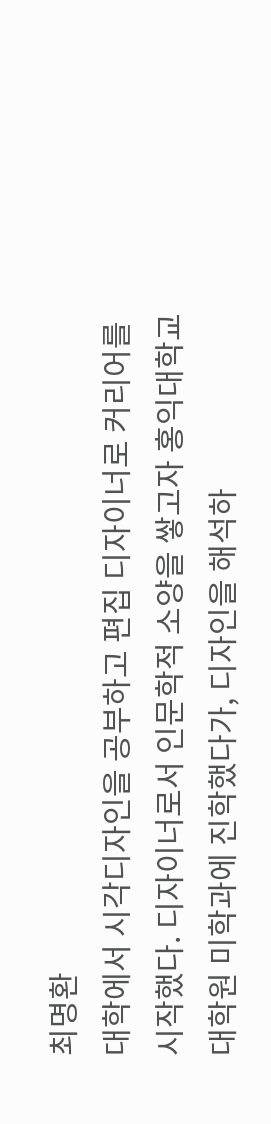최명환
대학에서 시각디자인을 공부하고 편집 디자이너로 커리어를 시작했다. 디자이너로서 인문학적 소양을 쌓고자 홍익대학교 대학원 미학과에 진학했다가, 디자인을 해석하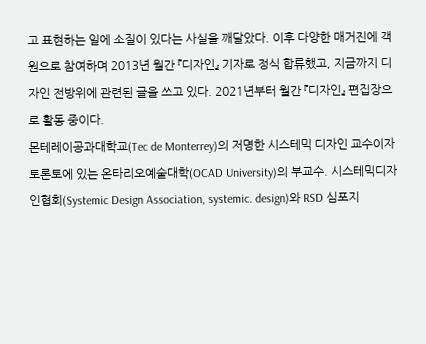고 표현하는 일에 소질이 있다는 사실을 깨달았다. 이후 다양한 매거진에 객원으로 참여하며 2013년 월간 『디자인』 기자로 정식 합류했고, 지금까지 디자인 전방위에 관련된 글을 쓰고 있다. 2021년부터 월간 『디자인』 편집장으로 활동 중이다.
몬테레이공과대학교(Tec de Monterrey)의 저명한 시스테믹 디자인 교수이자 토론토에 있는 온타리오예술대학(OCAD University)의 부교수. 시스테믹디자인협회(Systemic Design Association, systemic. design)와 RSD 심포지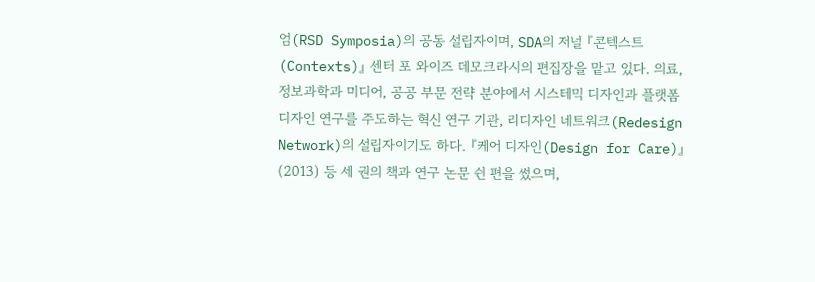엄(RSD Symposia)의 공동 설립자이며, SDA의 저널 『콘텍스트(Contexts)』 센터 포 와이즈 데모크라시의 편집장을 맡고 있다. 의료, 정보과학과 미디어, 공공 부문 전략 분야에서 시스테믹 디자인과 플랫폼 디자인 연구를 주도하는 혁신 연구 기관, 리디자인 네트워크(Redesign Network)의 설립자이기도 하다. 『케어 디자인(Design for Care)』 (2013) 등 세 권의 책과 연구 논문 쉰 편을 썼으며,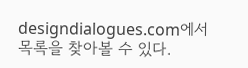designdialogues.com에서 목록을 찾아볼 수 있다.